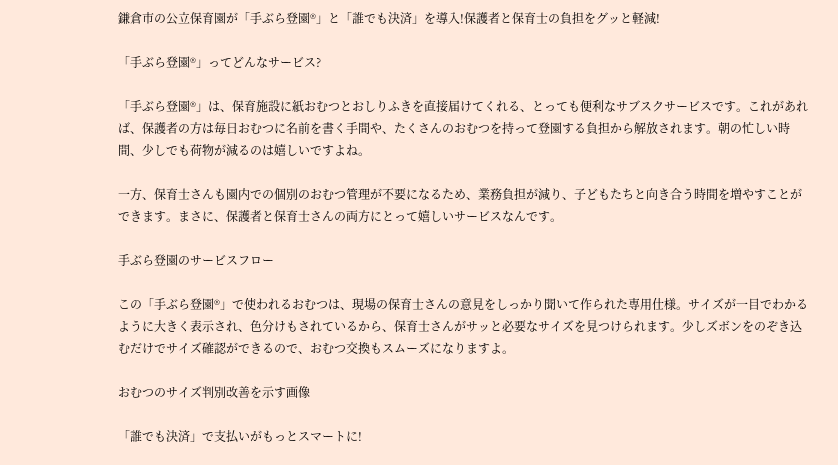鎌倉市の公立保育園が「手ぶら登園®」と「誰でも決済」を導入!保護者と保育士の負担をグッと軽減!

「手ぶら登園®」ってどんなサービス?

「手ぶら登園®」は、保育施設に紙おむつとおしりふきを直接届けてくれる、とっても便利なサブスクサービスです。これがあれば、保護者の方は毎日おむつに名前を書く手間や、たくさんのおむつを持って登園する負担から解放されます。朝の忙しい時間、少しでも荷物が減るのは嬉しいですよね。

一方、保育士さんも園内での個別のおむつ管理が不要になるため、業務負担が減り、子どもたちと向き合う時間を増やすことができます。まさに、保護者と保育士さんの両方にとって嬉しいサービスなんです。

手ぶら登園のサービスフロー

この「手ぶら登園®」で使われるおむつは、現場の保育士さんの意見をしっかり聞いて作られた専用仕様。サイズが一目でわかるように大きく表示され、色分けもされているから、保育士さんがサッと必要なサイズを見つけられます。少しズボンをのぞき込むだけでサイズ確認ができるので、おむつ交換もスムーズになりますよ。

おむつのサイズ判別改善を示す画像

「誰でも決済」で支払いがもっとスマートに!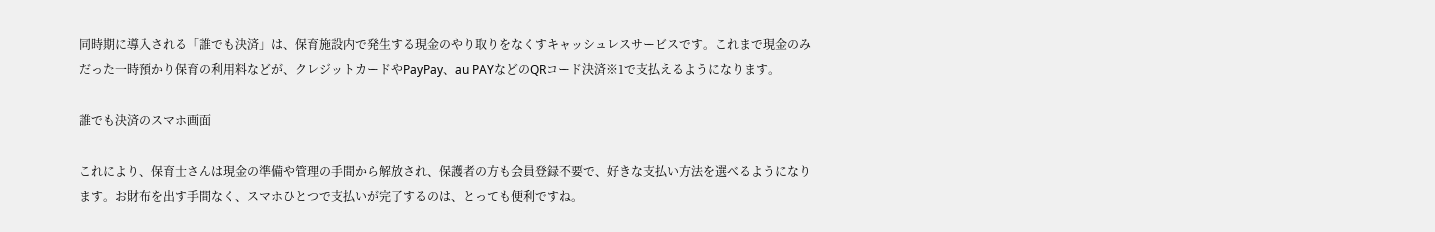同時期に導入される「誰でも決済」は、保育施設内で発生する現金のやり取りをなくすキャッシュレスサービスです。これまで現金のみだった一時預かり保育の利用料などが、クレジットカードやPayPay、au PAYなどのQRコード決済※1で支払えるようになります。

誰でも決済のスマホ画面

これにより、保育士さんは現金の準備や管理の手間から解放され、保護者の方も会員登録不要で、好きな支払い方法を選べるようになります。お財布を出す手間なく、スマホひとつで支払いが完了するのは、とっても便利ですね。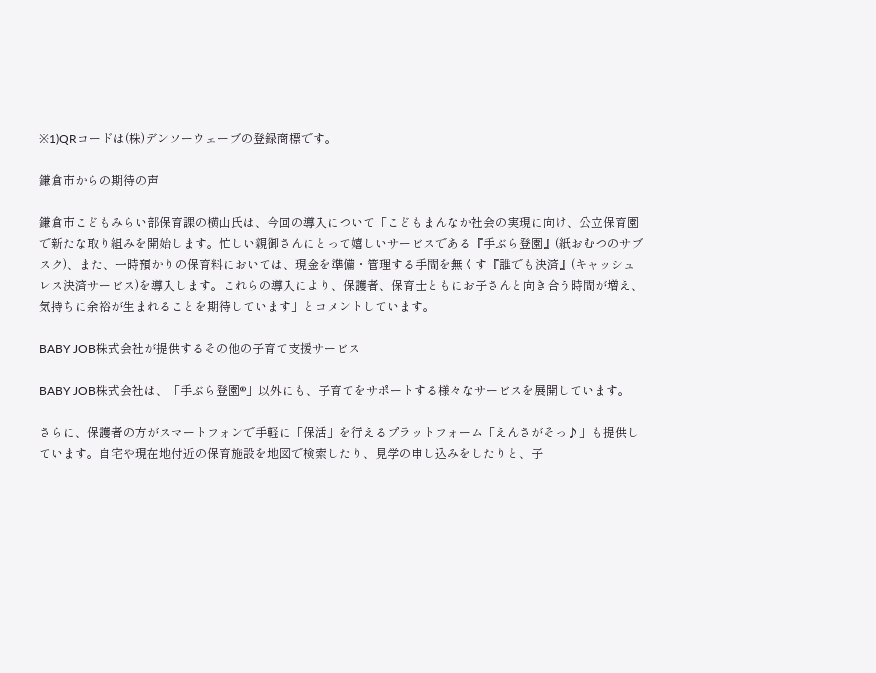※1)QRコードは(株)デンソーウェーブの登録商標です。

鎌倉市からの期待の声

鎌倉市こどもみらい部保育課の横山氏は、今回の導入について「こどもまんなか社会の実現に向け、公立保育園で新たな取り組みを開始します。忙しい親御さんにとって嬉しいサービスである『手ぶら登園』(紙おむつのサブスク)、また、一時預かりの保育料においては、現金を準備・管理する手間を無くす『誰でも決済』(キャッシュレス決済サービス)を導入します。これらの導入により、保護者、保育士ともにお子さんと向き合う時間が増え、気持ちに余裕が生まれることを期待しています」とコメントしています。

BABY JOB株式会社が提供するその他の子育て支援サービス

BABY JOB株式会社は、「手ぶら登園®」以外にも、子育てをサポートする様々なサービスを展開しています。

さらに、保護者の方がスマートフォンで手軽に「保活」を行えるプラットフォーム「えんさがそっ♪」も提供しています。自宅や現在地付近の保育施設を地図で検索したり、見学の申し込みをしたりと、子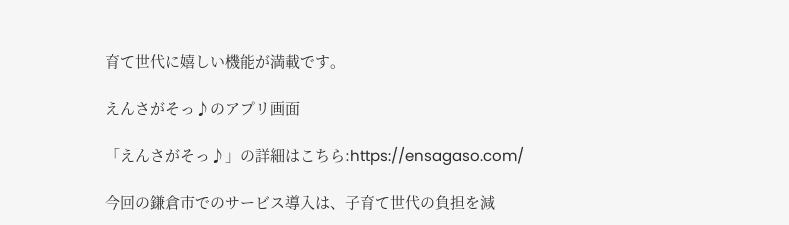育て世代に嬉しい機能が満載です。

えんさがそっ♪のアプリ画面

「えんさがそっ♪」の詳細はこちら:https://ensagaso.com/

今回の鎌倉市でのサービス導入は、子育て世代の負担を減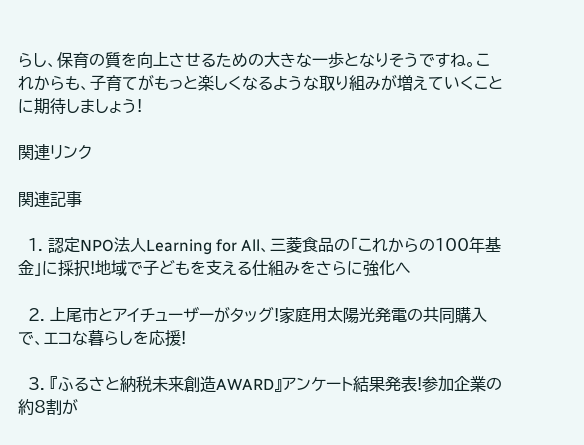らし、保育の質を向上させるための大きな一歩となりそうですね。これからも、子育てがもっと楽しくなるような取り組みが増えていくことに期待しましょう!

関連リンク

関連記事

  1. 認定NPO法人Learning for All、三菱食品の「これからの100年基金」に採択!地域で子どもを支える仕組みをさらに強化へ

  2. 上尾市とアイチューザーがタッグ!家庭用太陽光発電の共同購入で、エコな暮らしを応援!

  3. 『ふるさと納税未来創造AWARD』アンケート結果発表!参加企業の約8割が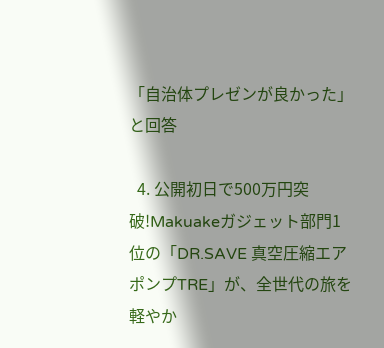「自治体プレゼンが良かった」と回答

  4. 公開初日で500万円突破!Makuakeガジェット部門1位の「DR.SAVE 真空圧縮エアポンプTRE」が、全世代の旅を軽やか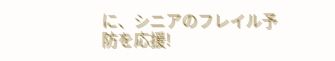に、シニアのフレイル予防を応援!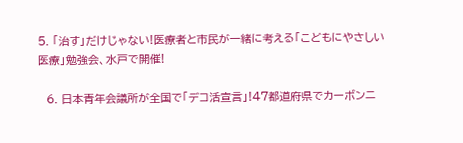5. 「治す」だけじゃない!医療者と市民が一緒に考える「こどもにやさしい医療」勉強会、水戸で開催!

  6. 日本青年会議所が全国で「デコ活宣言」!47都道府県でカーボンニ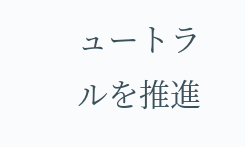ュートラルを推進